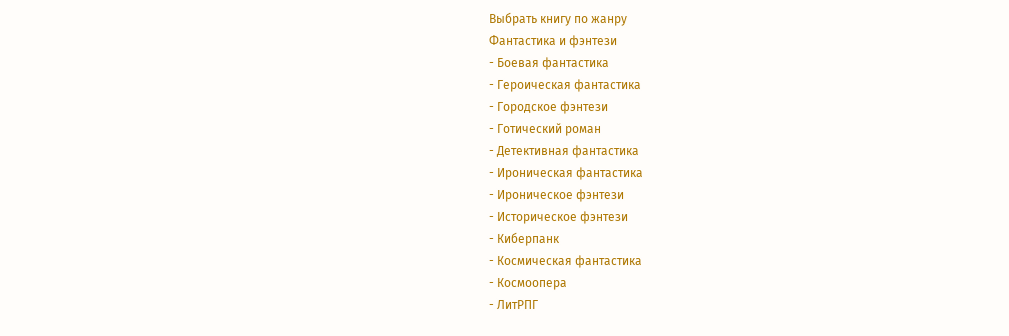Выбрать книгу по жанру
Фантастика и фэнтези
- Боевая фантастика
- Героическая фантастика
- Городское фэнтези
- Готический роман
- Детективная фантастика
- Ироническая фантастика
- Ироническое фэнтези
- Историческое фэнтези
- Киберпанк
- Космическая фантастика
- Космоопера
- ЛитРПГ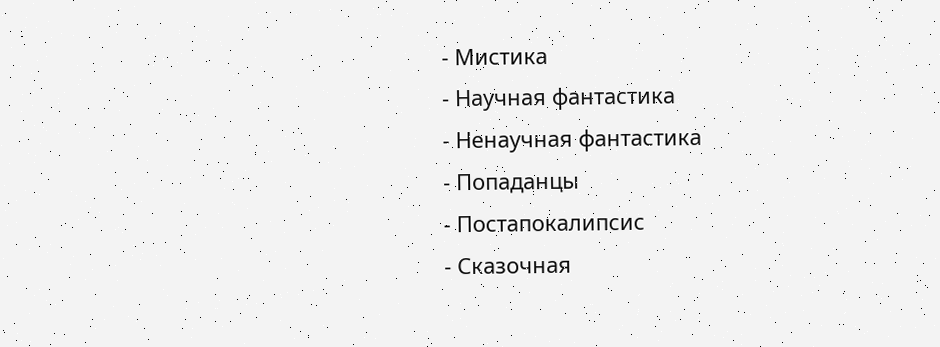- Мистика
- Научная фантастика
- Ненаучная фантастика
- Попаданцы
- Постапокалипсис
- Сказочная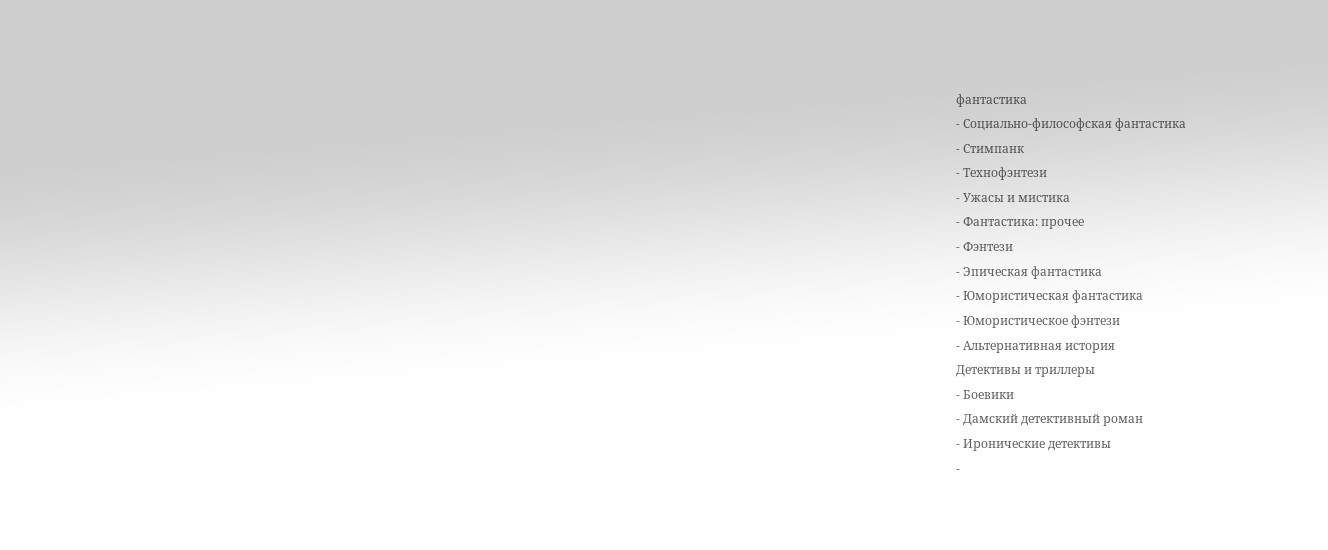фантастика
- Социально-философская фантастика
- Стимпанк
- Технофэнтези
- Ужасы и мистика
- Фантастика: прочее
- Фэнтези
- Эпическая фантастика
- Юмористическая фантастика
- Юмористическое фэнтези
- Альтернативная история
Детективы и триллеры
- Боевики
- Дамский детективный роман
- Иронические детективы
-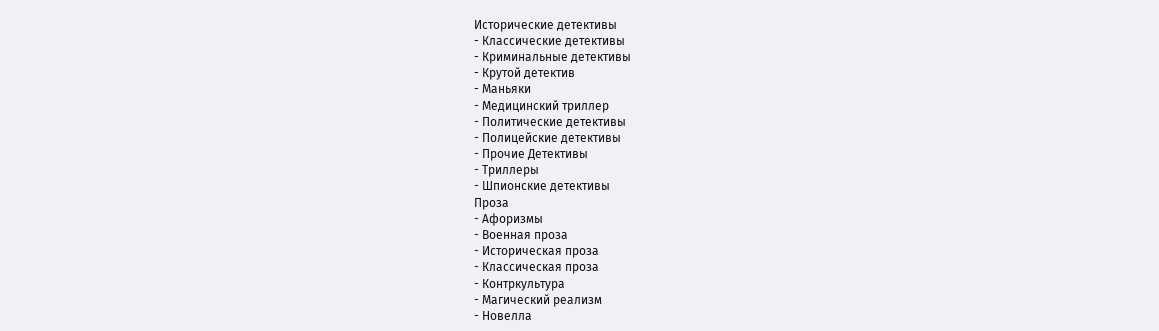Исторические детективы
- Классические детективы
- Криминальные детективы
- Крутой детектив
- Маньяки
- Медицинский триллер
- Политические детективы
- Полицейские детективы
- Прочие Детективы
- Триллеры
- Шпионские детективы
Проза
- Афоризмы
- Военная проза
- Историческая проза
- Классическая проза
- Контркультура
- Магический реализм
- Новелла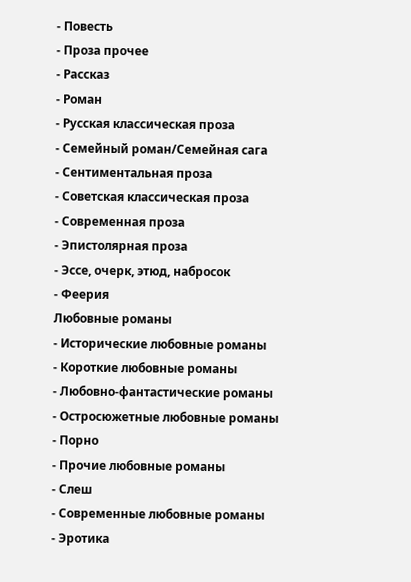- Повесть
- Проза прочее
- Рассказ
- Роман
- Русская классическая проза
- Семейный роман/Семейная сага
- Сентиментальная проза
- Советская классическая проза
- Современная проза
- Эпистолярная проза
- Эссе, очерк, этюд, набросок
- Феерия
Любовные романы
- Исторические любовные романы
- Короткие любовные романы
- Любовно-фантастические романы
- Остросюжетные любовные романы
- Порно
- Прочие любовные романы
- Слеш
- Современные любовные романы
- Эротика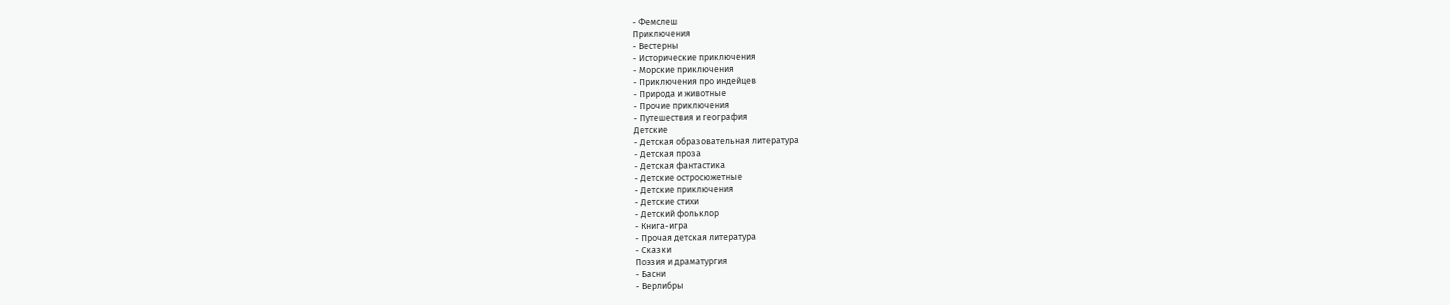- Фемслеш
Приключения
- Вестерны
- Исторические приключения
- Морские приключения
- Приключения про индейцев
- Природа и животные
- Прочие приключения
- Путешествия и география
Детские
- Детская образовательная литература
- Детская проза
- Детская фантастика
- Детские остросюжетные
- Детские приключения
- Детские стихи
- Детский фольклор
- Книга-игра
- Прочая детская литература
- Сказки
Поэзия и драматургия
- Басни
- Верлибры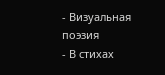- Визуальная поэзия
- В стихах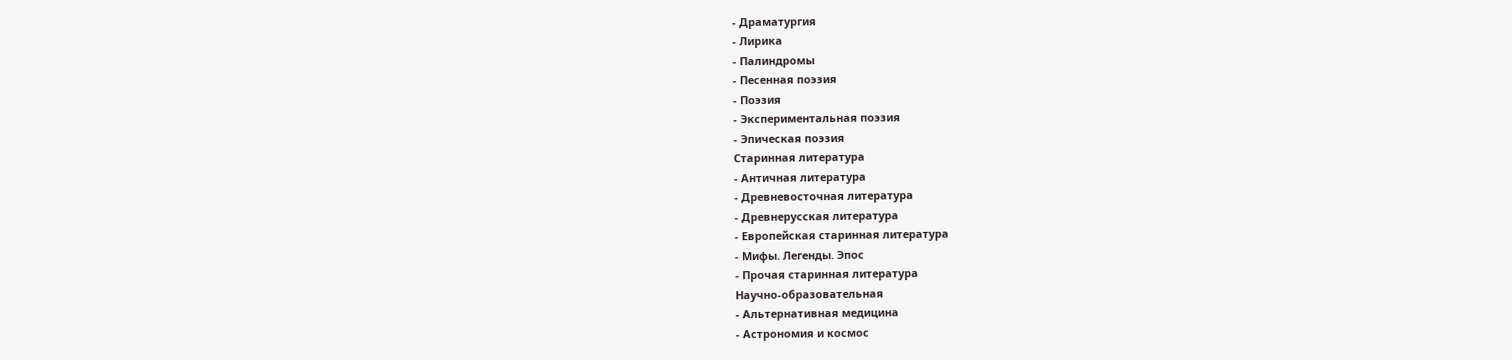- Драматургия
- Лирика
- Палиндромы
- Песенная поэзия
- Поэзия
- Экспериментальная поэзия
- Эпическая поэзия
Старинная литература
- Античная литература
- Древневосточная литература
- Древнерусская литература
- Европейская старинная литература
- Мифы. Легенды. Эпос
- Прочая старинная литература
Научно-образовательная
- Альтернативная медицина
- Астрономия и космос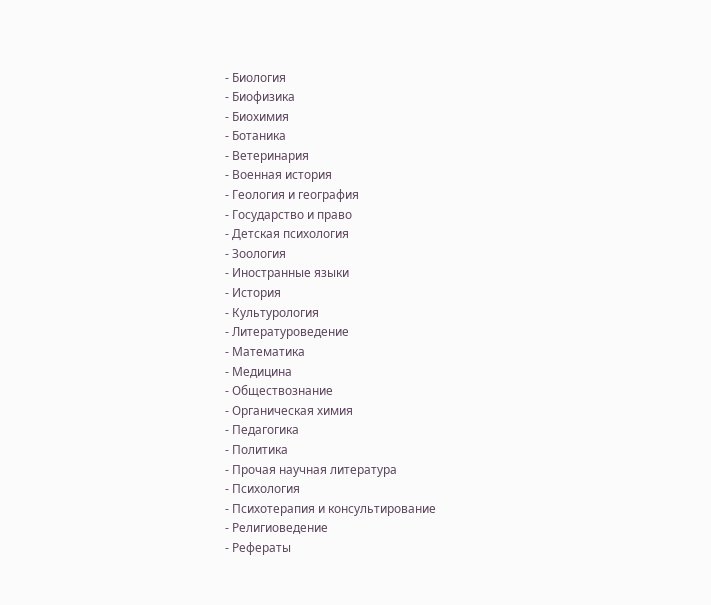- Биология
- Биофизика
- Биохимия
- Ботаника
- Ветеринария
- Военная история
- Геология и география
- Государство и право
- Детская психология
- Зоология
- Иностранные языки
- История
- Культурология
- Литературоведение
- Математика
- Медицина
- Обществознание
- Органическая химия
- Педагогика
- Политика
- Прочая научная литература
- Психология
- Психотерапия и консультирование
- Религиоведение
- Рефераты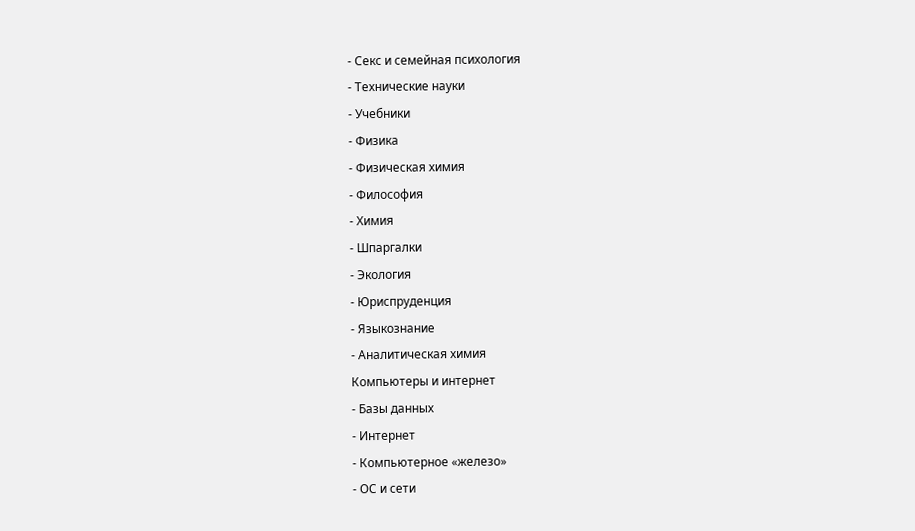- Секс и семейная психология
- Технические науки
- Учебники
- Физика
- Физическая химия
- Философия
- Химия
- Шпаргалки
- Экология
- Юриспруденция
- Языкознание
- Аналитическая химия
Компьютеры и интернет
- Базы данных
- Интернет
- Компьютерное «железо»
- ОС и сети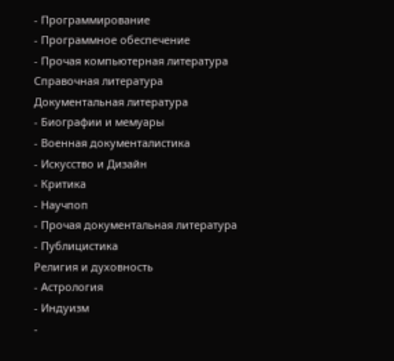- Программирование
- Программное обеспечение
- Прочая компьютерная литература
Справочная литература
Документальная литература
- Биографии и мемуары
- Военная документалистика
- Искусство и Дизайн
- Критика
- Научпоп
- Прочая документальная литература
- Публицистика
Религия и духовность
- Астрология
- Индуизм
-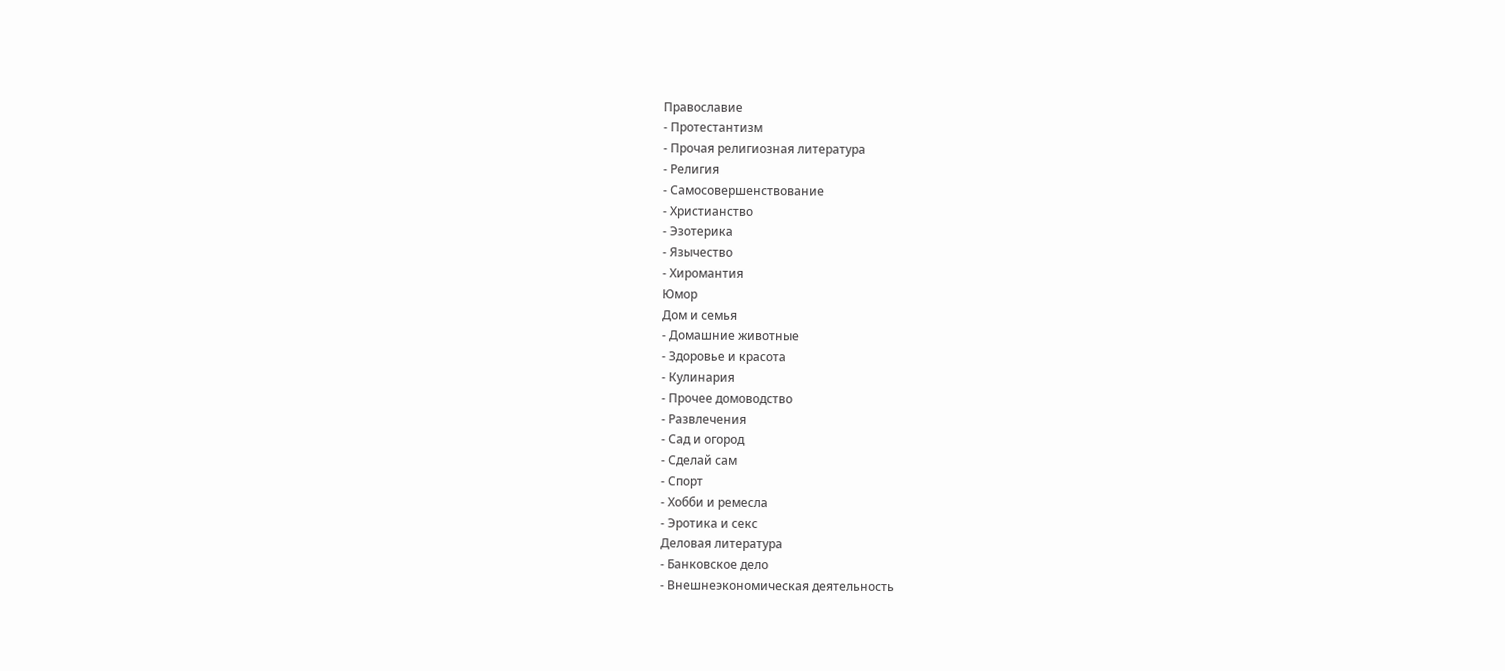Православие
- Протестантизм
- Прочая религиозная литература
- Религия
- Самосовершенствование
- Христианство
- Эзотерика
- Язычество
- Хиромантия
Юмор
Дом и семья
- Домашние животные
- Здоровье и красота
- Кулинария
- Прочее домоводство
- Развлечения
- Сад и огород
- Сделай сам
- Спорт
- Хобби и ремесла
- Эротика и секс
Деловая литература
- Банковское дело
- Внешнеэкономическая деятельность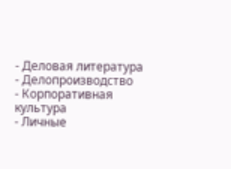- Деловая литература
- Делопроизводство
- Корпоративная культура
- Личные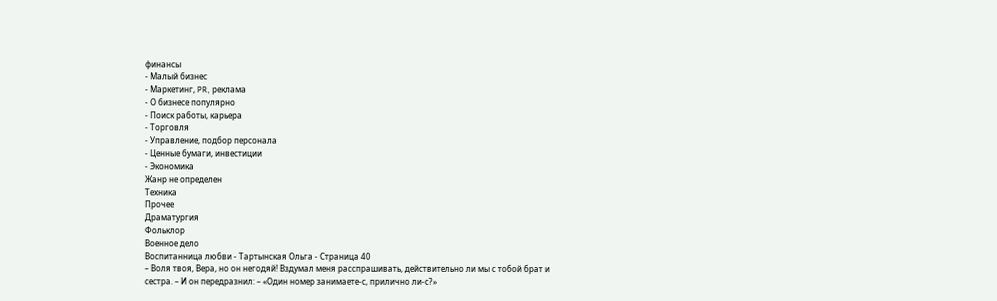финансы
- Малый бизнес
- Маркетинг, PR, реклама
- О бизнесе популярно
- Поиск работы, карьера
- Торговля
- Управление, подбор персонала
- Ценные бумаги, инвестиции
- Экономика
Жанр не определен
Техника
Прочее
Драматургия
Фольклор
Военное дело
Воспитанница любви - Тартынская Ольга - Страница 40
– Воля твоя, Вера, но он негодяй! Вздумал меня расспрашивать, действительно ли мы с тобой брат и сестра. – И он передразнил: – «Один номер занимаете-с, прилично ли-с?»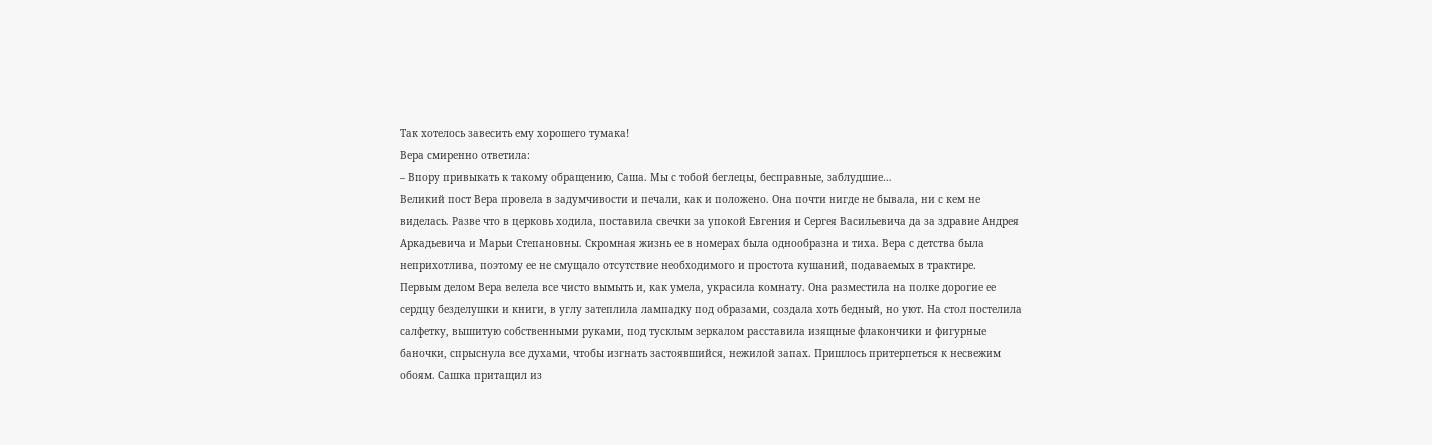Так хотелось завесить ему хорошего тумака!
Вера смиренно ответила:
– Впору привыкать к такому обращению, Саша. Мы с тобой беглецы, бесправные, заблудшие…
Великий пост Вера провела в задумчивости и печали, как и положено. Она почти нигде не бывала, ни с кем не виделась. Разве что в церковь ходила, поставила свечки за упокой Евгения и Сергея Васильевича да за здравие Андрея Аркадьевича и Марьи Степановны. Скромная жизнь ее в номерах была однообразна и тиха. Вера с детства была неприхотлива, поэтому ее не смущало отсутствие необходимого и простота кушаний, подаваемых в трактире.
Первым делом Вера велела все чисто вымыть и, как умела, украсила комнату. Она разместила на полке дорогие ее сердцу безделушки и книги, в углу затеплила лампадку под образами, создала хоть бедный, но уют. На стол постелила салфетку, вышитую собственными руками, под тусклым зеркалом расставила изящные флакончики и фигурные баночки, спрыснула все духами, чтобы изгнать застоявшийся, нежилой запах. Пришлось притерпеться к несвежим обоям. Сашка притащил из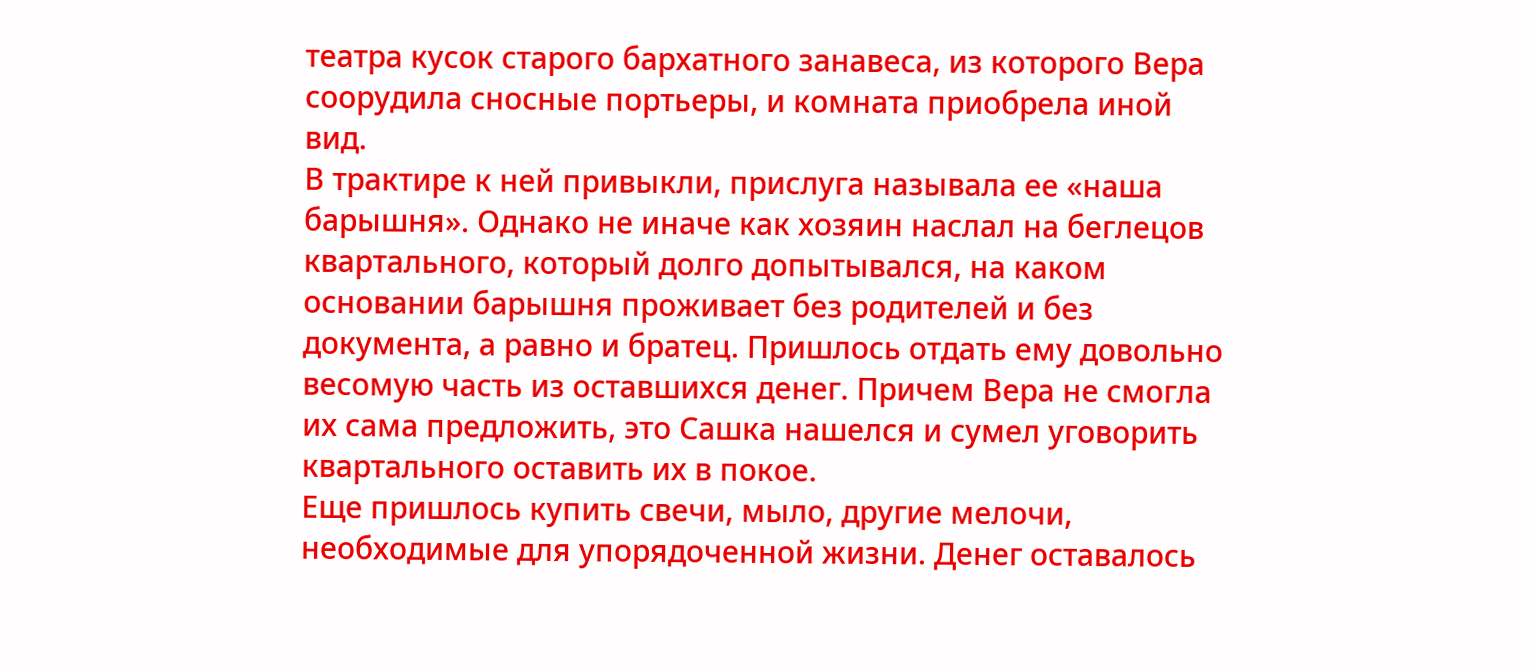театра кусок старого бархатного занавеса, из которого Вера соорудила сносные портьеры, и комната приобрела иной вид.
В трактире к ней привыкли, прислуга называла ее «наша барышня». Однако не иначе как хозяин наслал на беглецов квартального, который долго допытывался, на каком основании барышня проживает без родителей и без документа, а равно и братец. Пришлось отдать ему довольно весомую часть из оставшихся денег. Причем Вера не смогла их сама предложить, это Сашка нашелся и сумел уговорить квартального оставить их в покое.
Еще пришлось купить свечи, мыло, другие мелочи, необходимые для упорядоченной жизни. Денег оставалось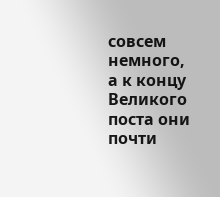совсем немного, а к концу Великого поста они почти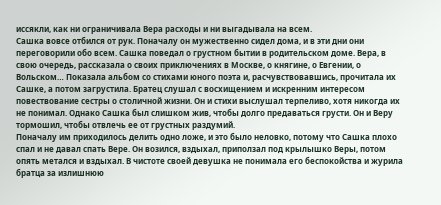иссякли, как ни ограничивала Вера расходы и ни выгадывала на всем.
Сашка вовсе отбился от рук. Поначалу он мужественно сидел дома, и в эти дни они переговорили обо всем. Сашка поведал о грустном бытии в родительском доме. Вера, в свою очередь, рассказала о своих приключениях в Москве, о княгине, о Евгении, о Вольском… Показала альбом со стихами юного поэта и, расчувствовавшись, прочитала их Сашке, а потом загрустила. Братец слушал с восхищением и искренним интересом повествование сестры о столичной жизни. Он и стихи выслушал терпеливо, хотя никогда их не понимал. Однако Сашка был слишком жив, чтобы долго предаваться грусти. Он и Веру тормошил, чтобы отвлечь ее от грустных раздумий.
Поначалу им приходилось делить одно ложе, и это было неловко, потому что Сашка плохо спал и не давал спать Вере. Он возился, вздыхал, приползал под крылышко Веры, потом опять метался и вздыхал. В чистоте своей девушка не понимала его беспокойства и журила братца за излишнюю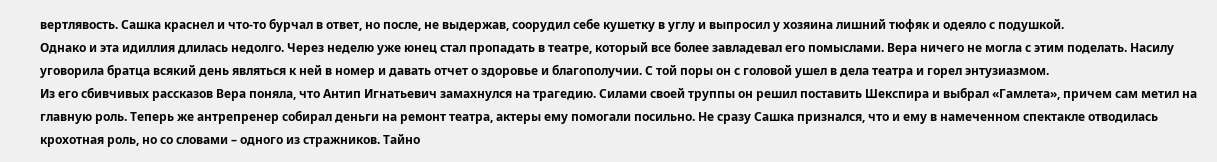вертлявость. Сашка краснел и что-то бурчал в ответ, но после, не выдержав, соорудил себе кушетку в углу и выпросил у хозяина лишний тюфяк и одеяло с подушкой.
Однако и эта идиллия длилась недолго. Через неделю уже юнец стал пропадать в театре, который все более завладевал его помыслами. Вера ничего не могла с этим поделать. Насилу уговорила братца всякий день являться к ней в номер и давать отчет о здоровье и благополучии. С той поры он с головой ушел в дела театра и горел энтузиазмом.
Из его сбивчивых рассказов Вера поняла, что Антип Игнатьевич замахнулся на трагедию. Силами своей труппы он решил поставить Шекспира и выбрал «Гамлета», причем сам метил на главную роль. Теперь же антрепренер собирал деньги на ремонт театра, актеры ему помогали посильно. Не сразу Сашка признался, что и ему в намеченном спектакле отводилась крохотная роль, но со словами – одного из стражников. Тайно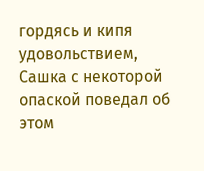гордясь и кипя удовольствием, Сашка с некоторой опаской поведал об этом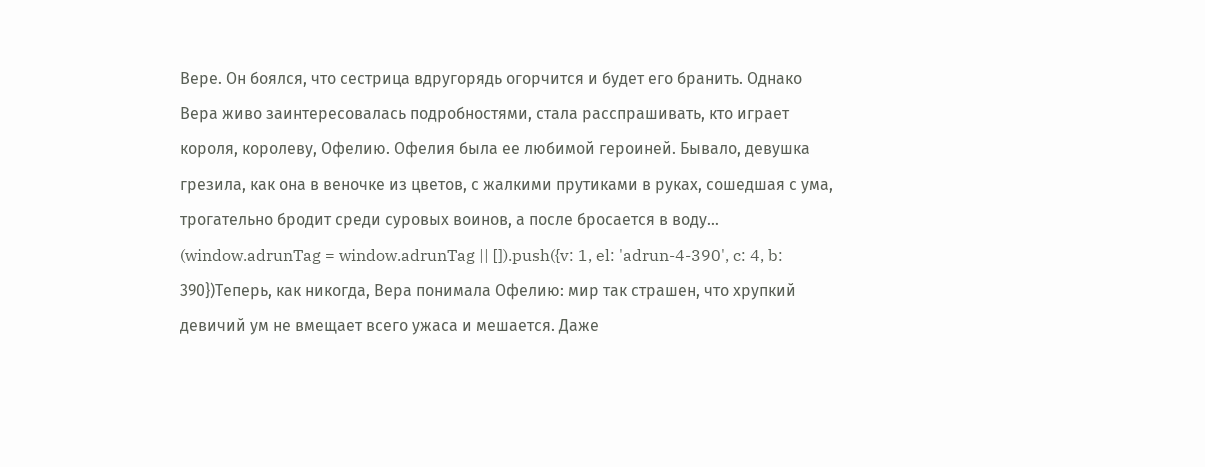Вере. Он боялся, что сестрица вдругорядь огорчится и будет его бранить. Однако Вера живо заинтересовалась подробностями, стала расспрашивать, кто играет короля, королеву, Офелию. Офелия была ее любимой героиней. Бывало, девушка грезила, как она в веночке из цветов, с жалкими прутиками в руках, сошедшая с ума, трогательно бродит среди суровых воинов, а после бросается в воду…
(window.adrunTag = window.adrunTag || []).push({v: 1, el: 'adrun-4-390', c: 4, b: 390})Теперь, как никогда, Вера понимала Офелию: мир так страшен, что хрупкий девичий ум не вмещает всего ужаса и мешается. Даже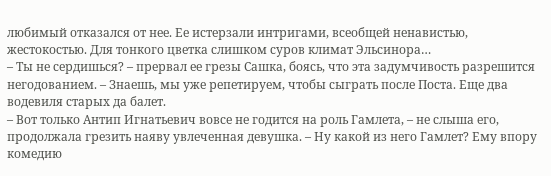любимый отказался от нее. Ее истерзали интригами, всеобщей ненавистью, жестокостью. Для тонкого цветка слишком суров климат Эльсинора…
– Ты не сердишься? – прервал ее грезы Сашка, боясь, что эта задумчивость разрешится негодованием. – Знаешь, мы уже репетируем, чтобы сыграть после Поста. Еще два водевиля старых да балет.
– Вот только Антип Игнатьевич вовсе не годится на роль Гамлета, – не слыша его, продолжала грезить наяву увлеченная девушка. – Ну какой из него Гамлет? Ему впору комедию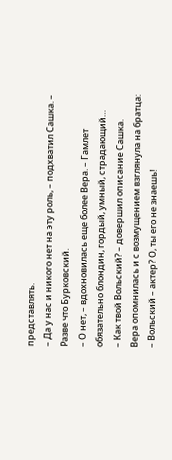представлять.
– Да у нас и никого нет на эту роль, – подхватил Сашка. – Разве что Бурковский.
– О нет, – вдохновилась еще более Вера. – Гамлет обязательно блондин, гордый, умный, страдающий…
– Как твой Вольский? – довершил описание Сашка.
Вера опомнилась и с возмущением взглянула на братца:
– Вольский – актер? О, ты его не знаешь!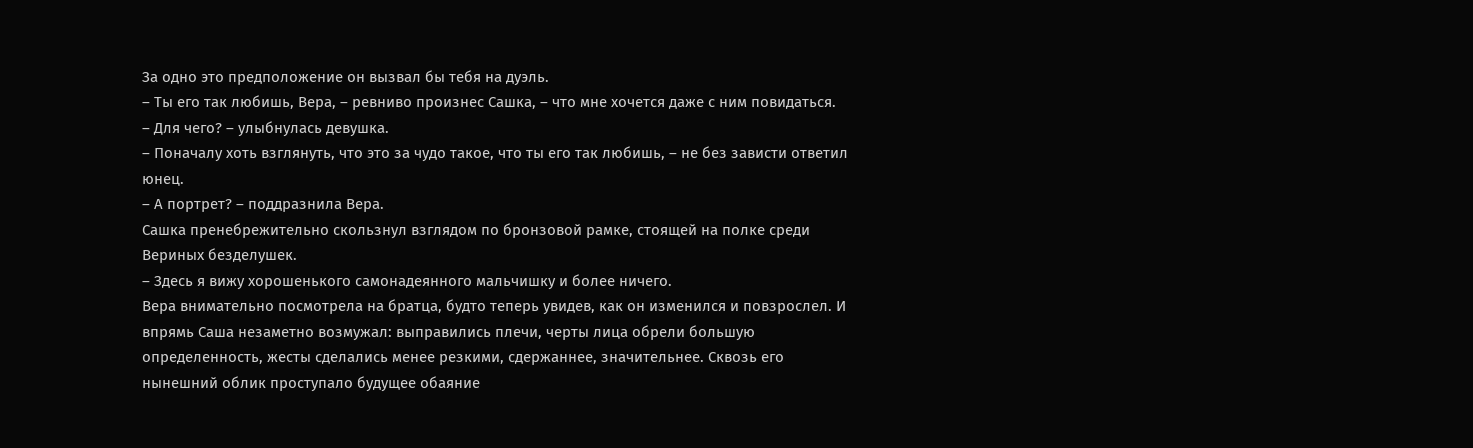За одно это предположение он вызвал бы тебя на дуэль.
– Ты его так любишь, Вера, – ревниво произнес Сашка, – что мне хочется даже с ним повидаться.
– Для чего? – улыбнулась девушка.
– Поначалу хоть взглянуть, что это за чудо такое, что ты его так любишь, – не без зависти ответил юнец.
– А портрет? – поддразнила Вера.
Сашка пренебрежительно скользнул взглядом по бронзовой рамке, стоящей на полке среди Вериных безделушек.
– Здесь я вижу хорошенького самонадеянного мальчишку и более ничего.
Вера внимательно посмотрела на братца, будто теперь увидев, как он изменился и повзрослел. И впрямь Саша незаметно возмужал: выправились плечи, черты лица обрели большую определенность, жесты сделались менее резкими, сдержаннее, значительнее. Сквозь его нынешний облик проступало будущее обаяние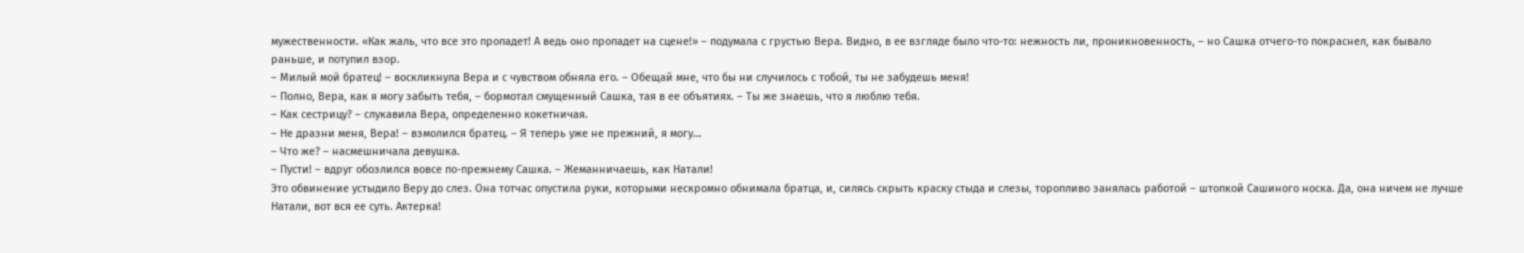мужественности. «Как жаль, что все это пропадет! А ведь оно пропадет на сцене!» – подумала с грустью Вера. Видно, в ее взгляде было что-то: нежность ли, проникновенность, – но Сашка отчего-то покраснел, как бывало раньше, и потупил взор.
– Милый мой братец! – воскликнула Вера и с чувством обняла его. – Обещай мне, что бы ни случилось с тобой, ты не забудешь меня!
– Полно, Вера, как я могу забыть тебя, – бормотал смущенный Сашка, тая в ее объятиях. – Ты же знаешь, что я люблю тебя.
– Как сестрицу? – слукавила Вера, определенно кокетничая.
– Не дразни меня, Вера! – взмолился братец. – Я теперь уже не прежний, я могу…
– Что же? – насмешничала девушка.
– Пусти! – вдруг обозлился вовсе по-прежнему Сашка. – Жеманничаешь, как Натали!
Это обвинение устыдило Веру до слез. Она тотчас опустила руки, которыми нескромно обнимала братца, и, силясь скрыть краску стыда и слезы, торопливо занялась работой – штопкой Сашиного носка. Да, она ничем не лучше Натали, вот вся ее суть. Актерка!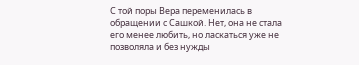С той поры Вера переменилась в обращении с Сашкой. Нет, она не стала его менее любить, но ласкаться уже не позволяла и без нужды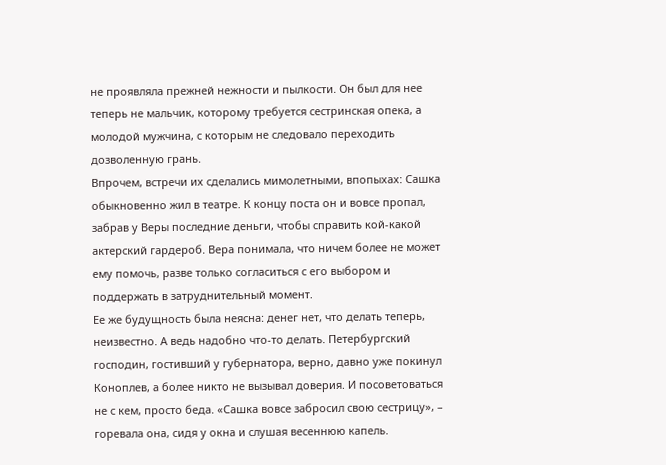не проявляла прежней нежности и пылкости. Он был для нее теперь не мальчик, которому требуется сестринская опека, а молодой мужчина, с которым не следовало переходить дозволенную грань.
Впрочем, встречи их сделались мимолетными, впопыхах: Сашка обыкновенно жил в театре. К концу поста он и вовсе пропал, забрав у Веры последние деньги, чтобы справить кой-какой актерский гардероб. Вера понимала, что ничем более не может ему помочь, разве только согласиться с его выбором и поддержать в затруднительный момент.
Ее же будущность была неясна: денег нет, что делать теперь, неизвестно. А ведь надобно что-то делать. Петербургский господин, гостивший у губернатора, верно, давно уже покинул Коноплев, а более никто не вызывал доверия. И посоветоваться не с кем, просто беда. «Сашка вовсе забросил свою сестрицу», – горевала она, сидя у окна и слушая весеннюю капель.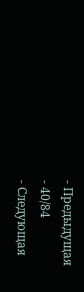- Предыдущая
- 40/84
- Следующая